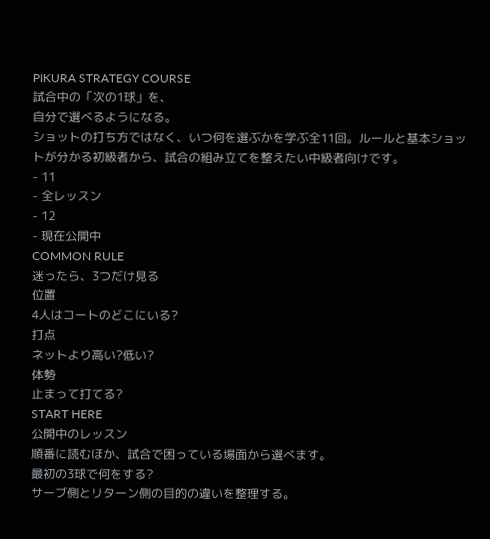PIKURA STRATEGY COURSE
試合中の「次の1球」を、
自分で選べるようになる。
ショットの打ち方ではなく、いつ何を選ぶかを学ぶ全11回。ルールと基本ショットが分かる初級者から、試合の組み立てを整えたい中級者向けです。
- 11
- 全レッスン
- 12
- 現在公開中
COMMON RULE
迷ったら、3つだけ見る
位置
4人はコートのどこにいる?
打点
ネットより高い?低い?
体勢
止まって打てる?
START HERE
公開中のレッスン
順番に読むほか、試合で困っている場面から選べます。
最初の3球で何をする?
サーブ側とリターン側の目的の違いを整理する。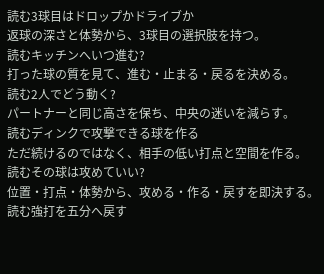読む3球目はドロップかドライブか
返球の深さと体勢から、3球目の選択肢を持つ。
読むキッチンへいつ進む?
打った球の質を見て、進む・止まる・戻るを決める。
読む2人でどう動く?
パートナーと同じ高さを保ち、中央の迷いを減らす。
読むディンクで攻撃できる球を作る
ただ続けるのではなく、相手の低い打点と空間を作る。
読むその球は攻めていい?
位置・打点・体勢から、攻める・作る・戻すを即決する。
読む強打を五分へ戻す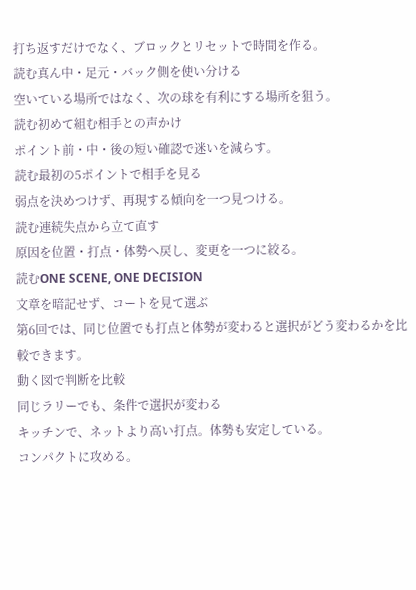打ち返すだけでなく、ブロックとリセットで時間を作る。
読む真ん中・足元・バック側を使い分ける
空いている場所ではなく、次の球を有利にする場所を狙う。
読む初めて組む相手との声かけ
ポイント前・中・後の短い確認で迷いを減らす。
読む最初の5ポイントで相手を見る
弱点を決めつけず、再現する傾向を一つ見つける。
読む連続失点から立て直す
原因を位置・打点・体勢へ戻し、変更を一つに絞る。
読むONE SCENE, ONE DECISION
文章を暗記せず、コートを見て選ぶ
第6回では、同じ位置でも打点と体勢が変わると選択がどう変わるかを比較できます。
動く図で判断を比較
同じラリーでも、条件で選択が変わる
キッチンで、ネットより高い打点。体勢も安定している。
コンパクトに攻める。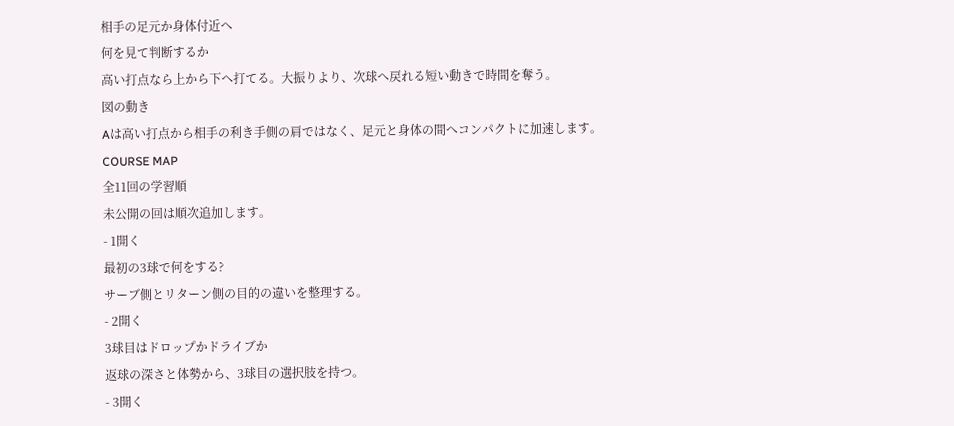相手の足元か身体付近へ
何を見て判断するか
高い打点なら上から下へ打てる。大振りより、次球へ戻れる短い動きで時間を奪う。
図の動き
Aは高い打点から相手の利き手側の肩ではなく、足元と身体の間へコンパクトに加速します。
COURSE MAP
全11回の学習順
未公開の回は順次追加します。
- 1開く
最初の3球で何をする?
サーブ側とリターン側の目的の違いを整理する。
- 2開く
3球目はドロップかドライブか
返球の深さと体勢から、3球目の選択肢を持つ。
- 3開く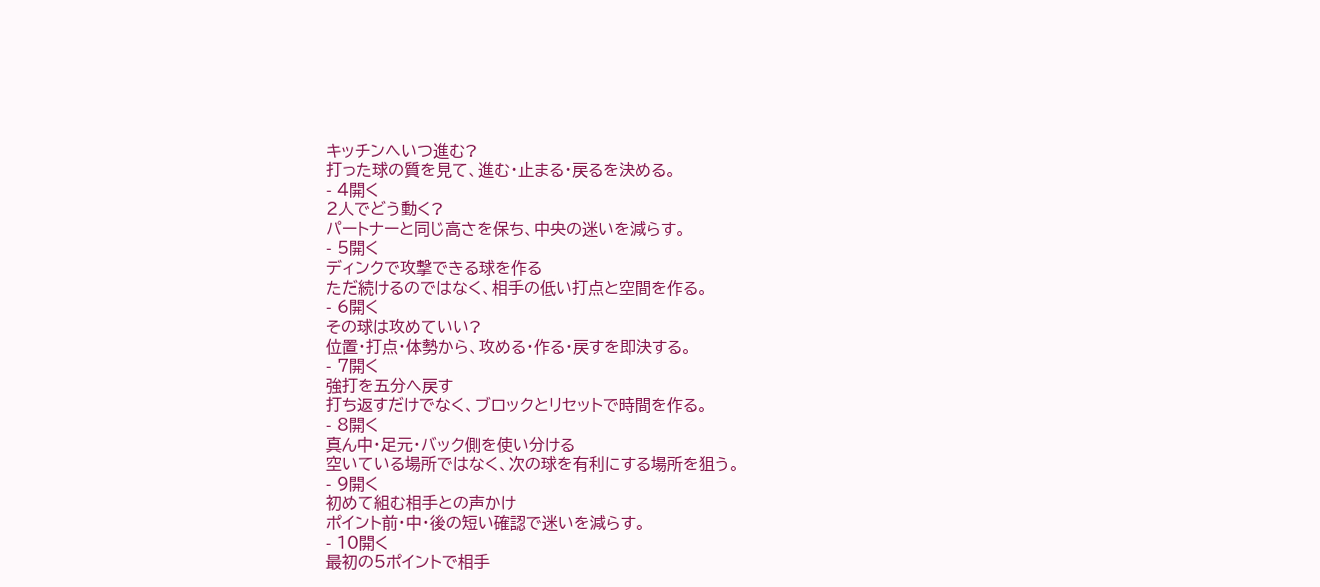キッチンへいつ進む?
打った球の質を見て、進む・止まる・戻るを決める。
- 4開く
2人でどう動く?
パートナーと同じ高さを保ち、中央の迷いを減らす。
- 5開く
ディンクで攻撃できる球を作る
ただ続けるのではなく、相手の低い打点と空間を作る。
- 6開く
その球は攻めていい?
位置・打点・体勢から、攻める・作る・戻すを即決する。
- 7開く
強打を五分へ戻す
打ち返すだけでなく、ブロックとリセットで時間を作る。
- 8開く
真ん中・足元・バック側を使い分ける
空いている場所ではなく、次の球を有利にする場所を狙う。
- 9開く
初めて組む相手との声かけ
ポイント前・中・後の短い確認で迷いを減らす。
- 10開く
最初の5ポイントで相手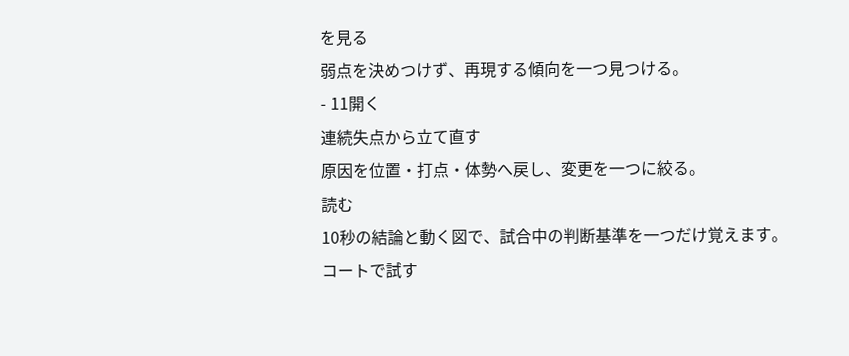を見る
弱点を決めつけず、再現する傾向を一つ見つける。
- 11開く
連続失点から立て直す
原因を位置・打点・体勢へ戻し、変更を一つに絞る。
読む
10秒の結論と動く図で、試合中の判断基準を一つだけ覚えます。
コートで試す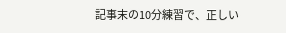記事末の10分練習で、正しい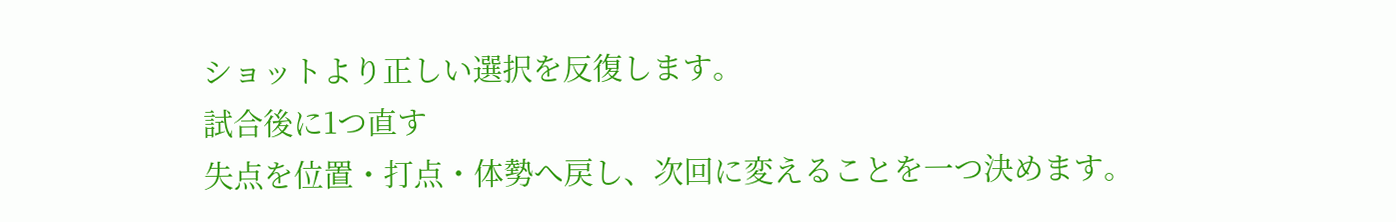ショットより正しい選択を反復します。
試合後に1つ直す
失点を位置・打点・体勢へ戻し、次回に変えることを一つ決めます。